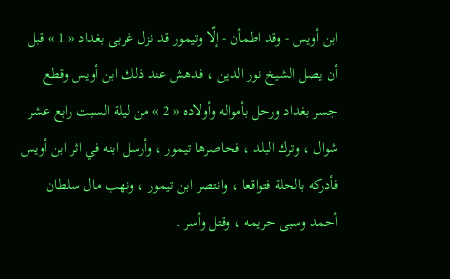ابن أويس - وقد اطمأن - إلّا وتيمور قد نزل غربى بغداد « 1 » قبل أن يصل الشيخ نور الدين ، فدهش عند ذلك ابن أويس وقطع جسر بغداد ورحل بأمواله وأولاده « 2 » من ليلة السبت رابع عشر شوال ، وترك البلد ، فحاصرها تيمور ، وأرسل ابنه في اثر ابن أويس فأدركه بالحلة فتواقعا ، وانتصر ابن تيمور ، ونهب مال سلطان أحمد وسبى حريمه ، وقتل وأسر .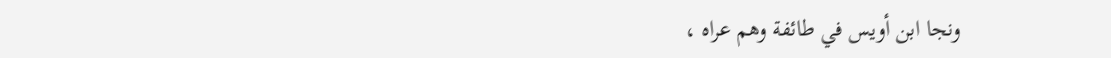ونجا ابن أويس في طائفة وهم عراه ،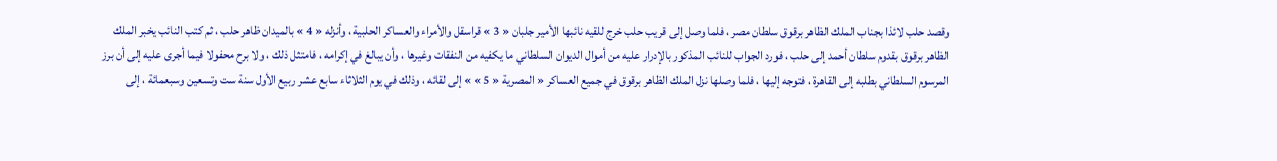وقصد حلب لائذا بجناب الملك الظاهر برقوق سلطان مصر ، فلما وصل إلى قريب حلب خرج للقيه نائبها الأمير جلبان « 3 » قراسقل والأمراء والعساكر الحلبية ، وأنزله « 4 » بالميدان ظاهر حلب ، ثم كتب النائب يخبر الملك الظاهر برقوق بقدوم سلطان أحمد إلى حلب ، فورد الجواب للنائب المذكور بالإدرار عليه من أموال الديوان السلطاني ما يكفيه من النفقات وغيرها ، وأن يبالغ في إكرامه ، فامتثل ذلك ، ولا برح محفولا فيما أجرى عليه إلى أن برز المرسوم السلطاني بطلبه إلى القاهرة ، فتوجه إليها ، فلما وصلها نزل الملك الظاهر برقوق في جميع العساكر « المصرية « 5 » » إلى لقائه ، وذلك في يوم الثلاثاء سابع عشر ربيع الأول سنة ست وتسعين وسبعمائة ، إلى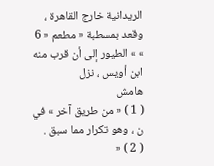الريدانية خارج القاهرة ، وقعد بمسطبة « مطعم « 6 » » الطيور إلى أن قرب منه ابن أويس ، نزل
هامش
( 1 ) « من طريق آخر » في ن ، وهو تكرار مما سبق .
( 2 ) «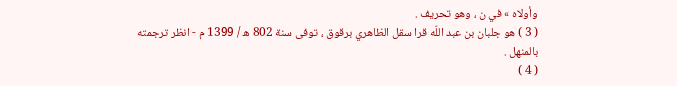وأولاه » في ن ، وهو تحريف .
( 3 ) هو جلبان بن عبد اللّه قرا سقل الظاهري برقوق ، توفى سنة 802 ه / 1399 م - انظر ترجمته بالمنهل .
( 4 )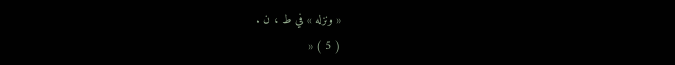« ونزله » في ط ، ن .
( 5 ) «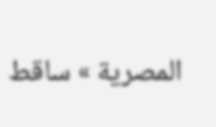المصرية » ساقط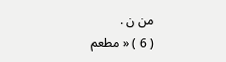من ن .
( 6 ) « مطعم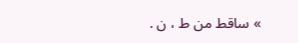» ساقط من ط ، ن .